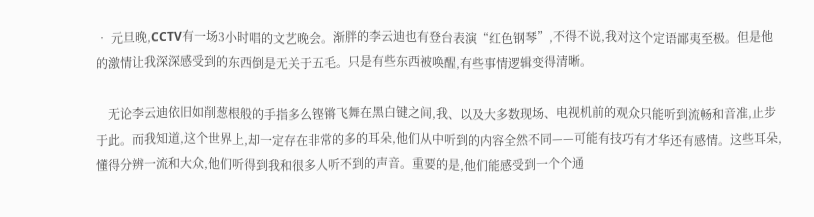• 元旦晚,CCTV有一场3小时唱的文艺晚会。渐胖的李云迪也有登台表演“红色钢琴”,不得不说,我对这个定语鄙夷至极。但是他的激情让我深深感受到的东西倒是无关于五毛。只是有些东西被唤醒,有些事情逻辑变得清晰。

    无论李云迪依旧如削葱根般的手指多么铿锵飞舞在黑白键之间,我、以及大多数现场、电视机前的观众只能听到流畅和音准,止步于此。而我知道,这个世界上,却一定存在非常的多的耳朵,他们从中听到的内容全然不同——可能有技巧有才华还有感情。这些耳朵,懂得分辨一流和大众,他们听得到我和很多人听不到的声音。重要的是,他们能感受到一个个通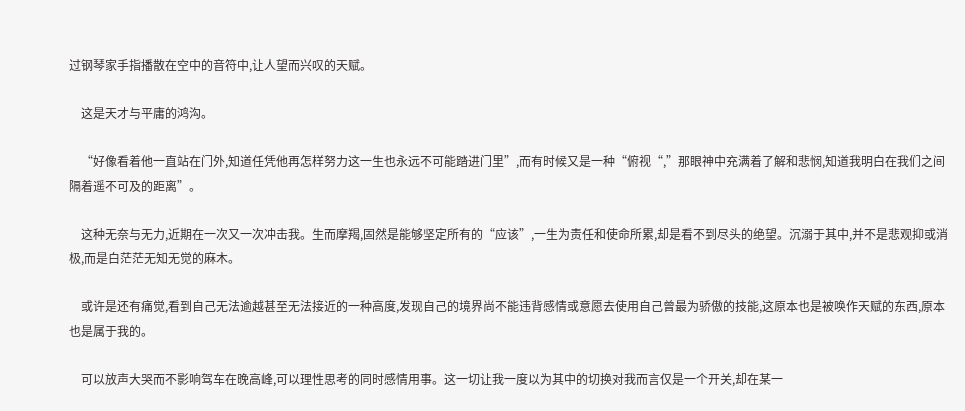过钢琴家手指播散在空中的音符中,让人望而兴叹的天赋。

    这是天才与平庸的鸿沟。

    “好像看着他一直站在门外,知道任凭他再怎样努力这一生也永远不可能踏进门里”,而有时候又是一种“俯视“,”那眼神中充满着了解和悲悯,知道我明白在我们之间隔着遥不可及的距离”。

    这种无奈与无力,近期在一次又一次冲击我。生而摩羯,固然是能够坚定所有的“应该”,一生为责任和使命所累,却是看不到尽头的绝望。沉溺于其中,并不是悲观抑或消极,而是白茫茫无知无觉的麻木。

    或许是还有痛觉,看到自己无法逾越甚至无法接近的一种高度,发现自己的境界尚不能违背感情或意愿去使用自己曾最为骄傲的技能,这原本也是被唤作天赋的东西,原本也是属于我的。

    可以放声大哭而不影响驾车在晚高峰,可以理性思考的同时感情用事。这一切让我一度以为其中的切换对我而言仅是一个开关,却在某一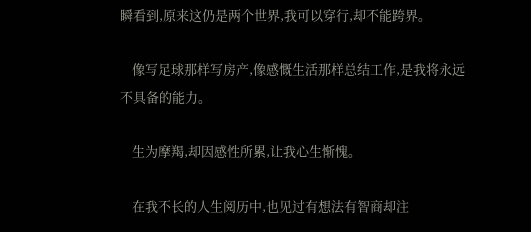瞬看到,原来这仍是两个世界,我可以穿行,却不能跨界。

    像写足球那样写房产,像感慨生活那样总结工作,是我将永远不具备的能力。

    生为摩羯,却因感性所累,让我心生惭愧。

    在我不长的人生阅历中,也见过有想法有智商却注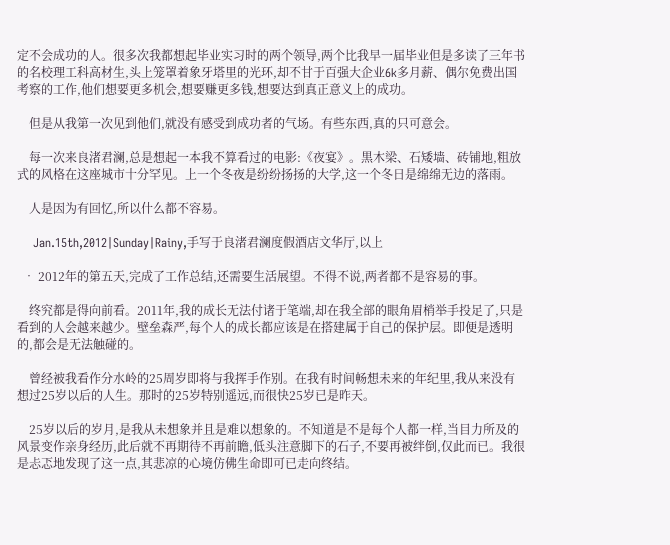定不会成功的人。很多次我都想起毕业实习时的两个领导,两个比我早一届毕业但是多读了三年书的名校理工科高材生,头上笼罩着象牙塔里的光环,却不甘于百强大企业6k多月薪、偶尔免费出国考察的工作,他们想要更多机会,想要赚更多钱,想要达到真正意义上的成功。

    但是从我第一次见到他们,就没有感受到成功者的气场。有些东西,真的只可意会。

    每一次来良渚君澜,总是想起一本我不算看过的电影:《夜宴》。黒木梁、石矮墙、砖铺地,粗放式的风格在这座城市十分罕见。上一个冬夜是纷纷扬扬的大学,这一个冬日是绵绵无边的落雨。

    人是因为有回忆,所以什么都不容易。

    Jan.15th,2012|Sunday|Rainy,手写于良渚君澜度假酒店文华厅,以上

  • 2012年的第五天,完成了工作总结,还需要生活展望。不得不说,两者都不是容易的事。

    终究都是得向前看。2011年,我的成长无法付诸于笔端,却在我全部的眼角眉梢举手投足了,只是看到的人会越来越少。壁垒森严,每个人的成长都应该是在搭建属于自己的保护层。即便是透明的,都会是无法触碰的。

    曾经被我看作分水岭的25周岁即将与我挥手作别。在我有时间畅想未来的年纪里,我从来没有想过25岁以后的人生。那时的25岁特别遥远,而很快25岁已是昨天。

    25岁以后的岁月,是我从未想象并且是难以想象的。不知道是不是每个人都一样,当目力所及的风景变作亲身经历,此后就不再期待不再前瞻,低头注意脚下的石子,不要再被绊倒,仅此而已。我很是忐忑地发现了这一点,其悲凉的心境仿佛生命即可已走向终结。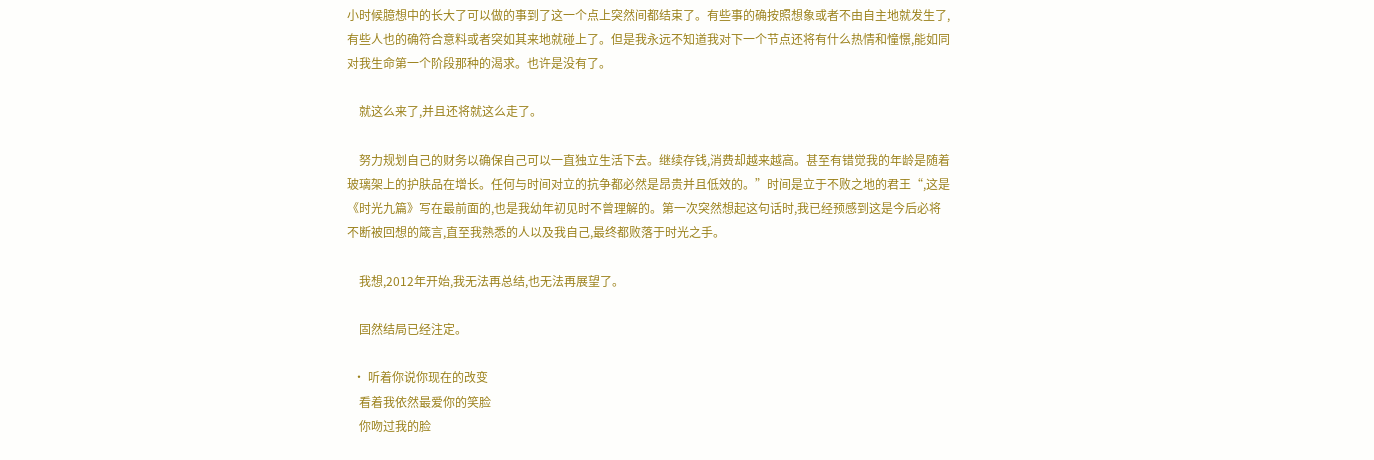小时候臆想中的长大了可以做的事到了这一个点上突然间都结束了。有些事的确按照想象或者不由自主地就发生了,有些人也的确符合意料或者突如其来地就碰上了。但是我永远不知道我对下一个节点还将有什么热情和憧憬,能如同对我生命第一个阶段那种的渴求。也许是没有了。

    就这么来了,并且还将就这么走了。

    努力规划自己的财务以确保自己可以一直独立生活下去。继续存钱,消费却越来越高。甚至有错觉我的年龄是随着玻璃架上的护肤品在增长。任何与时间对立的抗争都必然是昂贵并且低效的。”时间是立于不败之地的君王“,这是《时光九篇》写在最前面的,也是我幼年初见时不曾理解的。第一次突然想起这句话时,我已经预感到这是今后必将不断被回想的箴言,直至我熟悉的人以及我自己,最终都败落于时光之手。

    我想,2012年开始,我无法再总结,也无法再展望了。

    固然结局已经注定。

  • 听着你说你现在的改变
    看着我依然最爱你的笑脸
    你吻过我的脸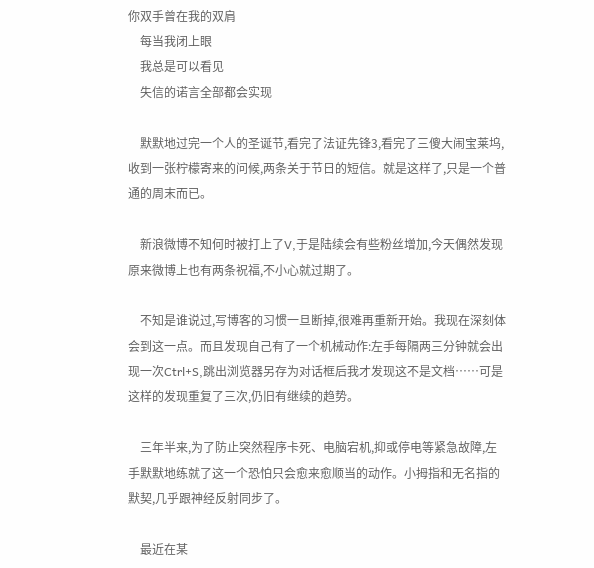你双手曾在我的双肩
    每当我闭上眼
    我总是可以看见
    失信的诺言全部都会实现

    默默地过完一个人的圣诞节,看完了法证先锋3,看完了三傻大闹宝莱坞,收到一张柠檬寄来的问候,两条关于节日的短信。就是这样了,只是一个普通的周末而已。

    新浪微博不知何时被打上了V,于是陆续会有些粉丝增加,今天偶然发现原来微博上也有两条祝福,不小心就过期了。

    不知是谁说过,写博客的习惯一旦断掉,很难再重新开始。我现在深刻体会到这一点。而且发现自己有了一个机械动作:左手每隔两三分钟就会出现一次Ctrl+S,跳出浏览器另存为对话框后我才发现这不是文档……可是这样的发现重复了三次,仍旧有继续的趋势。

    三年半来,为了防止突然程序卡死、电脑宕机,抑或停电等紧急故障,左手默默地练就了这一个恐怕只会愈来愈顺当的动作。小拇指和无名指的默契,几乎跟神经反射同步了。

    最近在某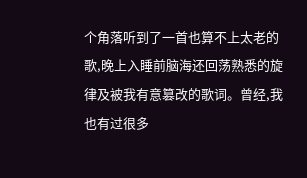个角落听到了一首也算不上太老的歌,晚上入睡前脑海还回荡熟悉的旋律及被我有意篡改的歌词。曾经,我也有过很多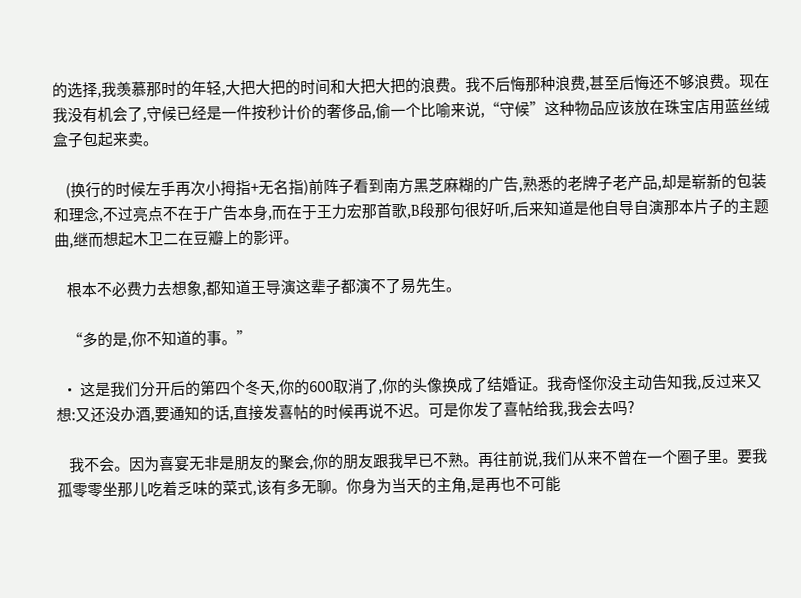的选择,我羡慕那时的年轻,大把大把的时间和大把大把的浪费。我不后悔那种浪费,甚至后悔还不够浪费。现在我没有机会了,守候已经是一件按秒计价的奢侈品,偷一个比喻来说,“守候”这种物品应该放在珠宝店用蓝丝绒盒子包起来卖。

    (换行的时候左手再次小拇指+无名指)前阵子看到南方黑芝麻糊的广告,熟悉的老牌子老产品,却是崭新的包装和理念,不过亮点不在于广告本身,而在于王力宏那首歌,B段那句很好听,后来知道是他自导自演那本片子的主题曲,继而想起木卫二在豆瓣上的影评。

    根本不必费力去想象,都知道王导演这辈子都演不了易先生。

    “多的是,你不知道的事。”

  • 这是我们分开后的第四个冬天,你的600取消了,你的头像换成了结婚证。我奇怪你没主动告知我,反过来又想:又还没办酒,要通知的话,直接发喜帖的时候再说不迟。可是你发了喜帖给我,我会去吗?

    我不会。因为喜宴无非是朋友的聚会,你的朋友跟我早已不熟。再往前说,我们从来不曾在一个圈子里。要我孤零零坐那儿吃着乏味的菜式,该有多无聊。你身为当天的主角,是再也不可能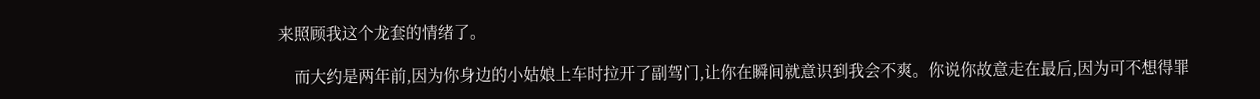来照顾我这个龙套的情绪了。

    而大约是两年前,因为你身边的小姑娘上车时拉开了副驾门,让你在瞬间就意识到我会不爽。你说你故意走在最后,因为可不想得罪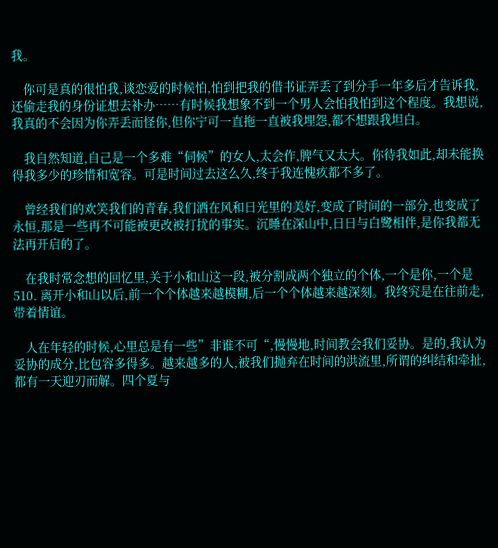我。

    你可是真的很怕我,谈恋爱的时候怕,怕到把我的借书证弄丢了到分手一年多后才告诉我,还偷走我的身份证想去补办……有时候我想象不到一个男人会怕我怕到这个程度。我想说,我真的不会因为你弄丢而怪你,但你宁可一直拖一直被我埋怨,都不想跟我坦白。

    我自然知道,自己是一个多难“伺候”的女人,太会作,脾气又太大。你待我如此,却未能换得我多少的珍惜和宽容。可是时间过去这么久,终于我连愧疚都不多了。

    曾经我们的欢笑我们的青春,我们洒在风和日光里的美好,变成了时间的一部分,也变成了永恒,那是一些再不可能被更改被打扰的事实。沉睡在深山中,日日与白鹭相伴,是你我都无法再开启的了。

    在我时常念想的回忆里,关于小和山这一段,被分割成两个独立的个体,一个是你,一个是510. 离开小和山以后,前一个个体越来越模糊,后一个个体越来越深刻。我终究是在往前走,带着情谊。

    人在年轻的时候,心里总是有一些”非谁不可“,慢慢地,时间教会我们妥协。是的,我认为妥协的成分,比包容多得多。越来越多的人,被我们抛弃在时间的洪流里,所谓的纠结和牵扯,都有一天迎刃而解。四个夏与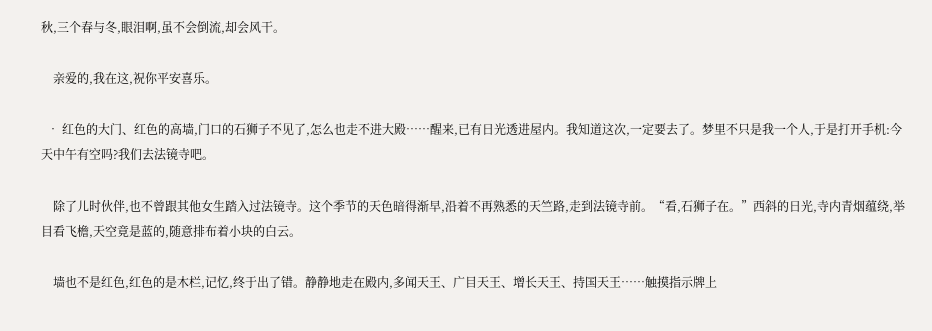秋,三个春与冬,眼泪啊,虽不会倒流,却会风干。

    亲爱的,我在这,祝你平安喜乐。

  • 红色的大门、红色的高墙,门口的石狮子不见了,怎么也走不进大殿……醒来,已有日光透进屋内。我知道这次,一定要去了。梦里不只是我一个人,于是打开手机:今天中午有空吗?我们去法镜寺吧。

    除了儿时伙伴,也不曾跟其他女生踏入过法镜寺。这个季节的天色暗得渐早,沿着不再熟悉的天竺路,走到法镜寺前。“看,石狮子在。”西斜的日光,寺内青烟蕴绕,举目看飞檐,天空竟是蓝的,随意排布着小块的白云。

    墙也不是红色,红色的是木栏,记忆,终于出了错。静静地走在殿内,多闻天王、广目天王、增长天王、持国天王……触摸指示牌上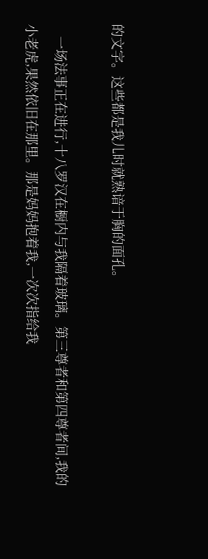的文字。这些都是我儿时就熟谙于胸的面孔。

    一场法事正在进行,十八罗汉在橱内与我隔着玻璃。第三尊者和第四尊者间,我的小老虎,果然依旧在那里。那是妈妈抱着我,一次次指给我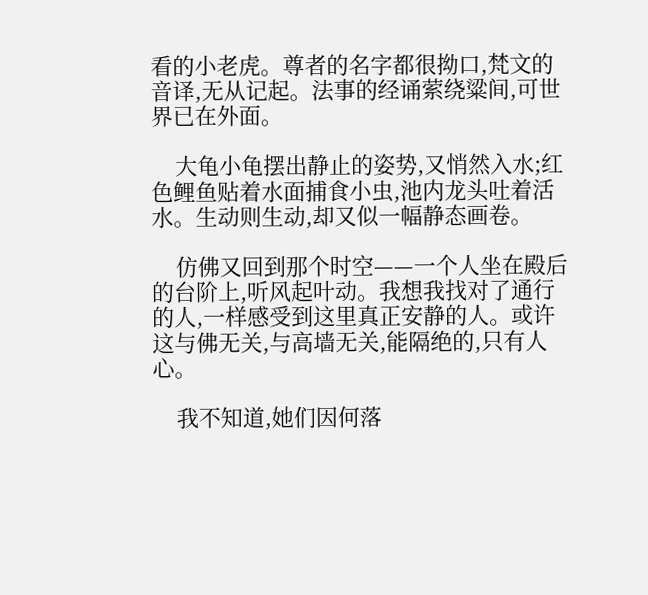看的小老虎。尊者的名字都很拗口,梵文的音译,无从记起。法事的经诵萦绕粱间,可世界已在外面。

    大龟小龟摆出静止的姿势,又悄然入水;红色鲤鱼贴着水面捕食小虫,池内龙头吐着活水。生动则生动,却又似一幅静态画卷。

    仿佛又回到那个时空——一个人坐在殿后的台阶上,听风起叶动。我想我找对了通行的人,一样感受到这里真正安静的人。或许这与佛无关,与高墙无关,能隔绝的,只有人心。

    我不知道,她们因何落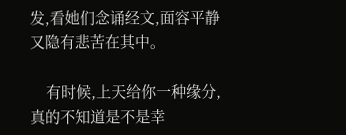发,看她们念诵经文,面容平静又隐有悲苦在其中。

    有时候,上天给你一种缘分,真的不知道是不是幸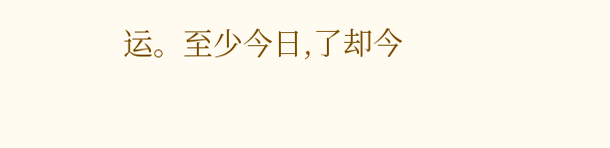运。至少今日,了却今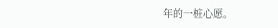年的一桩心愿。